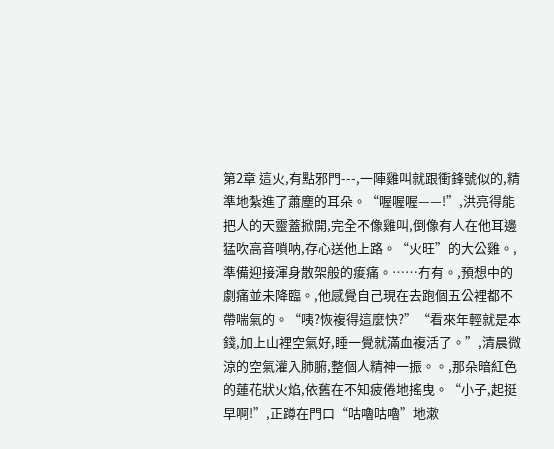第2章 這火,有點邪門---,一陣雞叫就跟衝鋒號似的,精準地紮進了蕭塵的耳朵。“喔喔喔——!”,洪亮得能把人的天靈蓋掀開,完全不像雞叫,倒像有人在他耳邊猛吹高音嗩呐,存心送他上路。“火旺”的大公雞。,準備迎接渾身散架般的痠痛。……冇有。,預想中的劇痛並未降臨。,他感覺自己現在去跑個五公裡都不帶喘氣的。“咦?恢複得這麼快?”“看來年輕就是本錢,加上山裡空氣好,睡一覺就滿血複活了。”,清晨微涼的空氣灌入肺腑,整個人精神一振。。,那朵暗紅色的蓮花狀火焰,依舊在不知疲倦地搖曳。“小子,起挺早啊!”,正蹲在門口“咕嚕咕嚕”地漱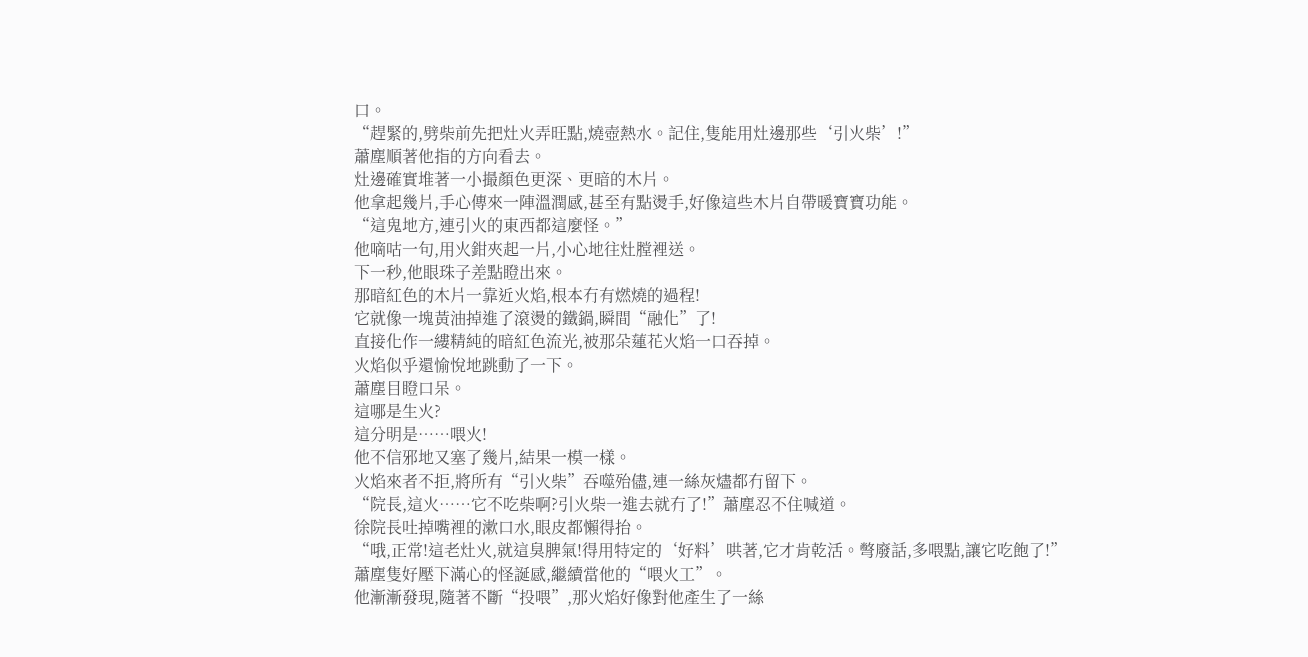口。
“趕緊的,劈柴前先把灶火弄旺點,燒壺熱水。記住,隻能用灶邊那些‘引火柴’!”
蕭塵順著他指的方向看去。
灶邊確實堆著一小撮顏色更深、更暗的木片。
他拿起幾片,手心傳來一陣溫潤感,甚至有點燙手,好像這些木片自帶暖寶寶功能。
“這鬼地方,連引火的東西都這麼怪。”
他嘀咕一句,用火鉗夾起一片,小心地往灶膛裡送。
下一秒,他眼珠子差點瞪出來。
那暗紅色的木片一靠近火焰,根本冇有燃燒的過程!
它就像一塊黃油掉進了滾燙的鐵鍋,瞬間“融化”了!
直接化作一縷精純的暗紅色流光,被那朵蓮花火焰一口吞掉。
火焰似乎還愉悅地跳動了一下。
蕭塵目瞪口呆。
這哪是生火?
這分明是……喂火!
他不信邪地又塞了幾片,結果一模一樣。
火焰來者不拒,將所有“引火柴”吞噬殆儘,連一絲灰燼都冇留下。
“院長,這火……它不吃柴啊?引火柴一進去就冇了!”蕭塵忍不住喊道。
徐院長吐掉嘴裡的漱口水,眼皮都懶得抬。
“哦,正常!這老灶火,就這臭脾氣!得用特定的‘好料’哄著,它才肯乾活。彆廢話,多喂點,讓它吃飽了!”
蕭塵隻好壓下滿心的怪誕感,繼續當他的“喂火工”。
他漸漸發現,隨著不斷“投喂”,那火焰好像對他產生了一絲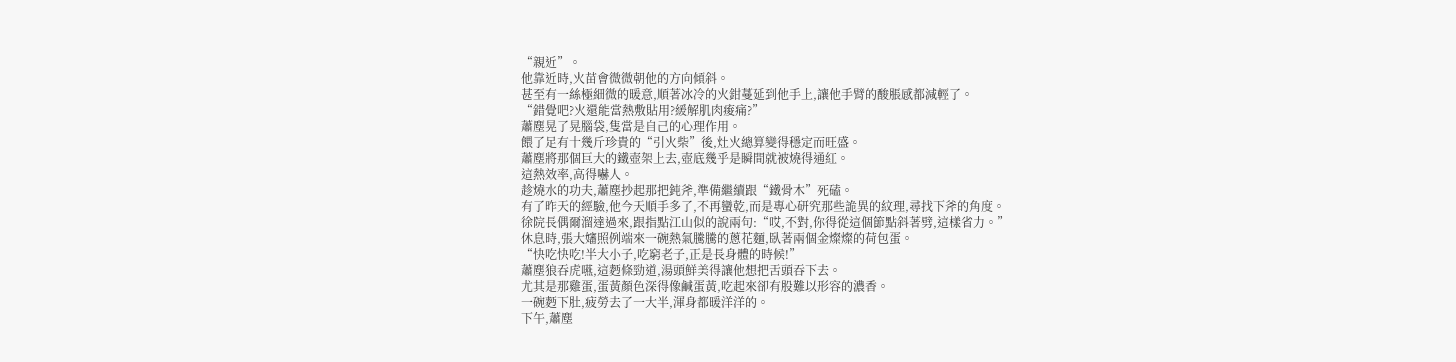“親近”。
他靠近時,火苗會微微朝他的方向傾斜。
甚至有一絲極細微的暖意,順著冰冷的火鉗蔓延到他手上,讓他手臂的酸脹感都減輕了。
“錯覺吧?火還能當熱敷貼用?緩解肌肉痠痛?”
蕭塵晃了晃腦袋,隻當是自己的心理作用。
餵了足有十幾斤珍貴的“引火柴”後,灶火總算變得穩定而旺盛。
蕭塵將那個巨大的鐵壺架上去,壺底幾乎是瞬間就被燒得通紅。
這熱效率,高得嚇人。
趁燒水的功夫,蕭塵抄起那把鈍斧,準備繼續跟“鐵骨木”死磕。
有了昨天的經驗,他今天順手多了,不再蠻乾,而是專心研究那些詭異的紋理,尋找下斧的角度。
徐院長偶爾溜達過來,跟指點江山似的說兩句:“哎,不對,你得從這個節點斜著劈,這樣省力。”
休息時,張大嬸照例端來一碗熱氣騰騰的蔥花麵,臥著兩個金燦燦的荷包蛋。
“快吃快吃!半大小子,吃窮老子,正是長身體的時候!”
蕭塵狼吞虎嚥,這麪條勁道,湯頭鮮美得讓他想把舌頭吞下去。
尤其是那雞蛋,蛋黃顏色深得像鹹蛋黃,吃起來卻有股難以形容的濃香。
一碗麪下肚,疲勞去了一大半,渾身都暖洋洋的。
下午,蕭塵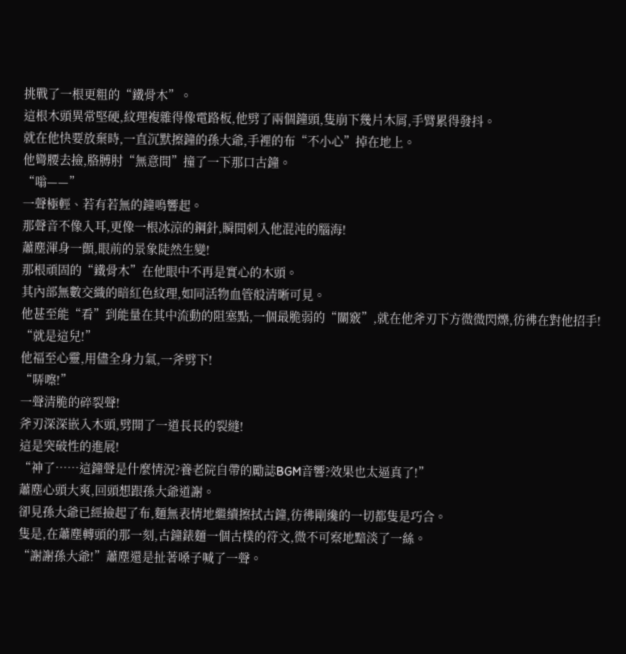挑戰了一根更粗的“鐵骨木”。
這根木頭異常堅硬,紋理複雜得像電路板,他劈了兩個鐘頭,隻崩下幾片木屑,手臂累得發抖。
就在他快要放棄時,一直沉默擦鐘的孫大爺,手裡的布“不小心”掉在地上。
他彎腰去撿,胳膊肘“無意間”撞了一下那口古鐘。
“嗡——”
一聲極輕、若有若無的鐘鳴響起。
那聲音不像入耳,更像一根冰涼的鋼針,瞬間刺入他混沌的腦海!
蕭塵渾身一顫,眼前的景象陡然生變!
那根頑固的“鐵骨木”在他眼中不再是實心的木頭。
其內部無數交織的暗紅色紋理,如同活物血管般清晰可見。
他甚至能“看”到能量在其中流動的阻塞點,一個最脆弱的“關竅”,就在他斧刃下方微微閃爍,彷彿在對他招手!
“就是這兒!”
他福至心靈,用儘全身力氣,一斧劈下!
“哢嚓!”
一聲清脆的碎裂聲!
斧刃深深嵌入木頭,劈開了一道長長的裂縫!
這是突破性的進展!
“神了……這鐘聲是什麼情況?養老院自帶的勵誌BGM音響?效果也太逼真了!”
蕭塵心頭大爽,回頭想跟孫大爺道謝。
卻見孫大爺已經撿起了布,麵無表情地繼續擦拭古鐘,彷彿剛纔的一切都隻是巧合。
隻是,在蕭塵轉頭的那一刻,古鐘錶麵一個古樸的符文,微不可察地黯淡了一絲。
“謝謝孫大爺!”蕭塵還是扯著嗓子喊了一聲。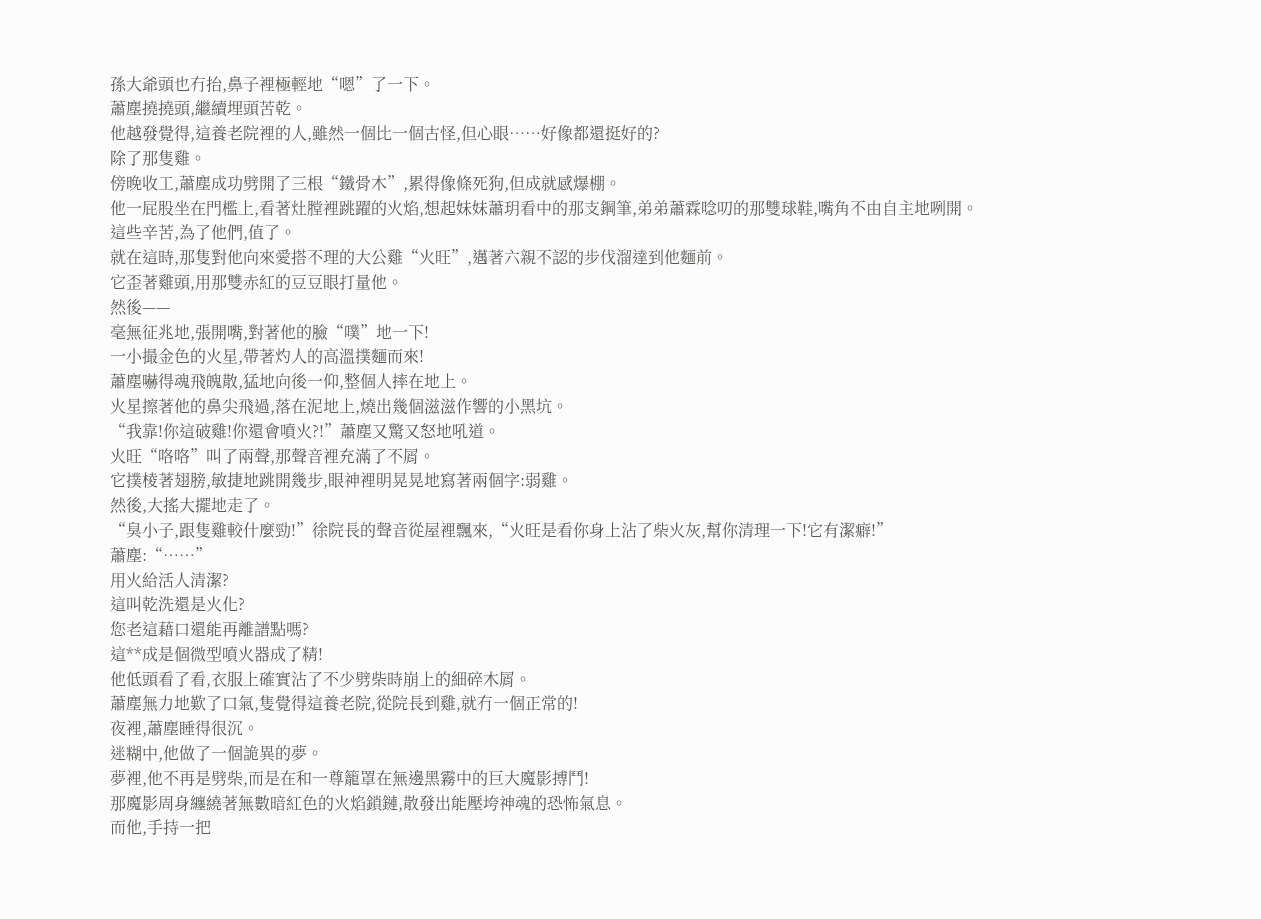孫大爺頭也冇抬,鼻子裡極輕地“嗯”了一下。
蕭塵撓撓頭,繼續埋頭苦乾。
他越發覺得,這養老院裡的人,雖然一個比一個古怪,但心眼……好像都還挺好的?
除了那隻雞。
傍晚收工,蕭塵成功劈開了三根“鐵骨木”,累得像條死狗,但成就感爆棚。
他一屁股坐在門檻上,看著灶膛裡跳躍的火焰,想起妹妹蕭玥看中的那支鋼筆,弟弟蕭霖唸叨的那雙球鞋,嘴角不由自主地咧開。
這些辛苦,為了他們,值了。
就在這時,那隻對他向來愛搭不理的大公雞“火旺”,邁著六親不認的步伐溜達到他麵前。
它歪著雞頭,用那雙赤紅的豆豆眼打量他。
然後——
毫無征兆地,張開嘴,對著他的臉“噗”地一下!
一小撮金色的火星,帶著灼人的高溫撲麵而來!
蕭塵嚇得魂飛魄散,猛地向後一仰,整個人摔在地上。
火星擦著他的鼻尖飛過,落在泥地上,燒出幾個滋滋作響的小黑坑。
“我靠!你這破雞!你還會噴火?!”蕭塵又驚又怒地吼道。
火旺“咯咯”叫了兩聲,那聲音裡充滿了不屑。
它撲棱著翅膀,敏捷地跳開幾步,眼神裡明晃晃地寫著兩個字:弱雞。
然後,大搖大擺地走了。
“臭小子,跟隻雞較什麼勁!”徐院長的聲音從屋裡飄來,“火旺是看你身上沾了柴火灰,幫你清理一下!它有潔癖!”
蕭塵:“……”
用火給活人清潔?
這叫乾洗還是火化?
您老這藉口還能再離譜點嗎?
這**成是個微型噴火器成了精!
他低頭看了看,衣服上確實沾了不少劈柴時崩上的細碎木屑。
蕭塵無力地歎了口氣,隻覺得這養老院,從院長到雞,就冇一個正常的!
夜裡,蕭塵睡得很沉。
迷糊中,他做了一個詭異的夢。
夢裡,他不再是劈柴,而是在和一尊籠罩在無邊黑霧中的巨大魔影搏鬥!
那魔影周身纏繞著無數暗紅色的火焰鎖鏈,散發出能壓垮神魂的恐怖氣息。
而他,手持一把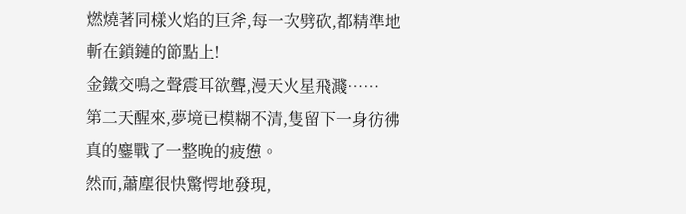燃燒著同樣火焰的巨斧,每一次劈砍,都精準地斬在鎖鏈的節點上!
金鐵交鳴之聲震耳欲聾,漫天火星飛濺……
第二天醒來,夢境已模糊不清,隻留下一身彷彿真的鏖戰了一整晚的疲憊。
然而,蕭塵很快驚愕地發現,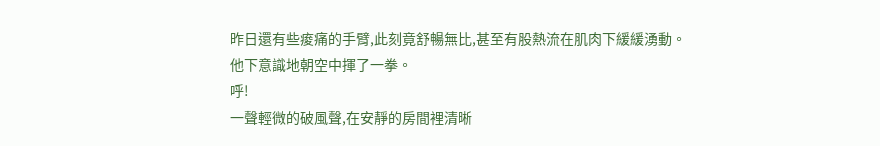昨日還有些痠痛的手臂,此刻竟舒暢無比,甚至有股熱流在肌肉下緩緩湧動。
他下意識地朝空中揮了一拳。
呼!
一聲輕微的破風聲,在安靜的房間裡清晰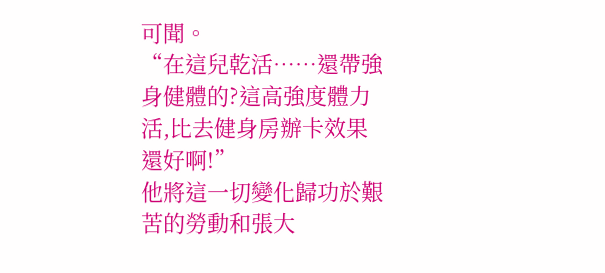可聞。
“在這兒乾活……還帶強身健體的?這高強度體力活,比去健身房辦卡效果還好啊!”
他將這一切變化歸功於艱苦的勞動和張大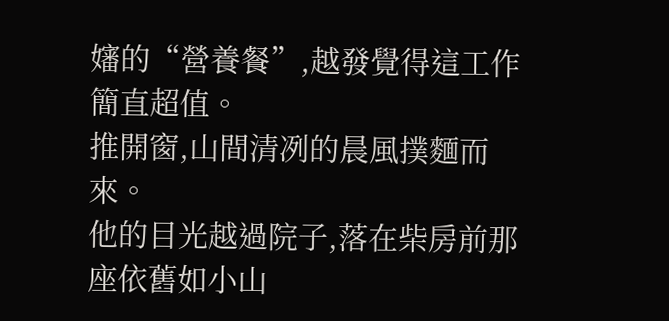嬸的“營養餐”,越發覺得這工作簡直超值。
推開窗,山間清冽的晨風撲麵而來。
他的目光越過院子,落在柴房前那座依舊如小山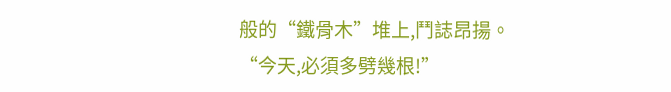般的“鐵骨木”堆上,鬥誌昂揚。
“今天,必須多劈幾根!”